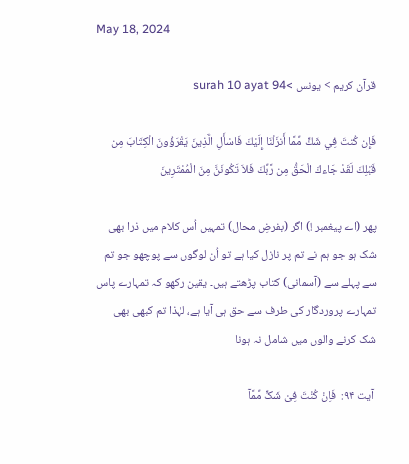May 18, 2024

قرآن کریم > يونس >surah 10 ayat 94

فَإِن كُنتَ فِي شَكٍّ مِّمَّا أَنزَلْنَا إِلَيْكَ فَاسْأَلِ الَّذِينَ يَقْرَؤُونَ الْكِتَابَ مِن قَبْلِكَ لَقَدْ جَاءكَ الْحَقُّ مِن رَّبِّكَ فَلاَ تَكُونَنَّ مِنَ الْمُمْتَرِينَ

پھر (اے پیغمبر !) اگر (بفرضِ محال) تمہیں اُس کلام میں ذرا بھی شک ہو جو ہم نے تم پر نازل کیا ہے تو اُن لوگوں سے پوچھو جو تم سے پہلے سے (آسمانی) کتاب پڑھتے ہیں۔ یقین رکھو کہ تمہارے پاس تمہارے پروردگار کی طرف سے حق ہی آیا ہے، لہٰذا تم کبھی بھی شک کرنے والوں میں شامل نہ ہونا

 آیت ۹۴:  فَاِنْ کُنْتَ فِیْ شَکٍّ مِّمَّآ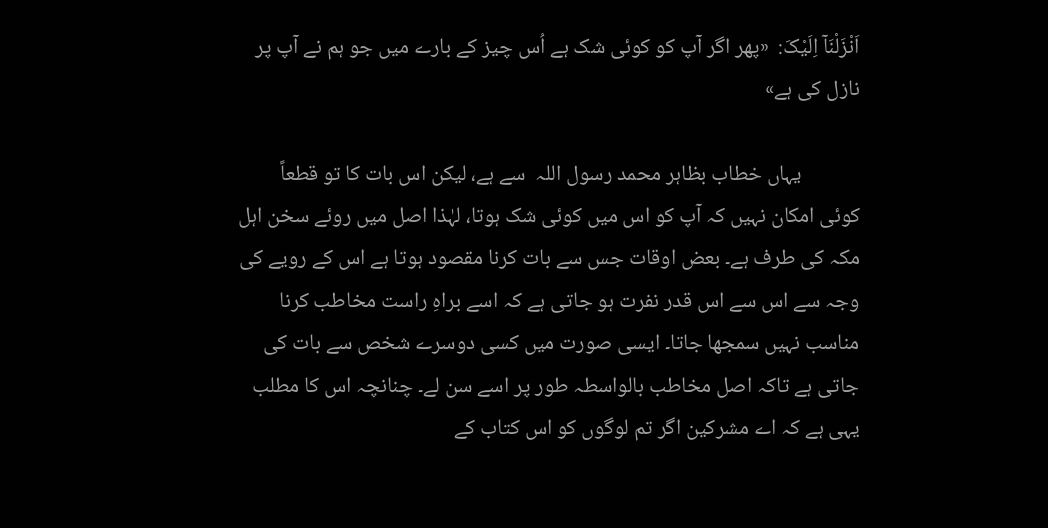اَنْزَلْنَآ اِلَیْکَ:  «پھر اگر آپ کو کوئی شک ہے اُس چیز کے بارے میں جو ہم نے آپ پر نازل کی ہے»

            یہاں خطاب بظاہر محمد رسول اللہ  سے ہے، لیکن اس بات کا تو قطعاً کوئی امکان نہیں کہ آپ کو اس میں کوئی شک ہوتا، لہٰذا اصل میں روئے سخن اہل مکہ کی طرف ہے۔ بعض اوقات جس سے بات کرنا مقصود ہوتا ہے اس کے رویے کی وجہ سے اس سے اس قدر نفرت ہو جاتی ہے کہ اسے براہِ راست مخاطب کرنا مناسب نہیں سمجھا جاتا۔ ایسی صورت میں کسی دوسرے شخص سے بات کی جاتی ہے تاکہ اصل مخاطب بالواسطہ طور پر اسے سن لے۔ چنانچہ اس کا مطلب یہی ہے کہ اے مشرکین اگر تم لوگوں کو اس کتاب کے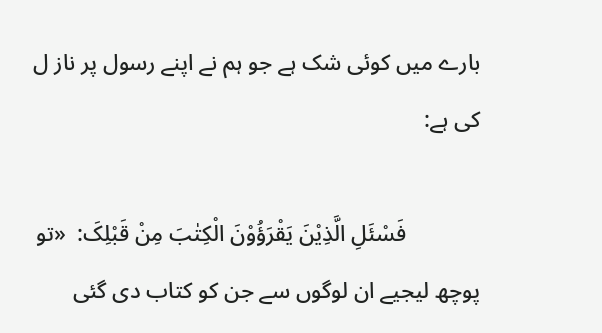بارے میں کوئی شک ہے جو ہم نے اپنے رسول پر ناز ل کی ہے:

             فَسْئَلِ الَّذِیْنَ یَقْرَؤُوْنَ الْکِتٰبَ مِنْ قَبْلِکَ:  «تو پوچھ لیجیے ان لوگوں سے جن کو کتاب دی گئی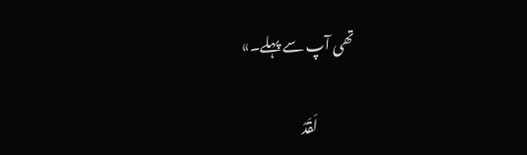تھی آپ سے پہلے۔»

             لَقَدْ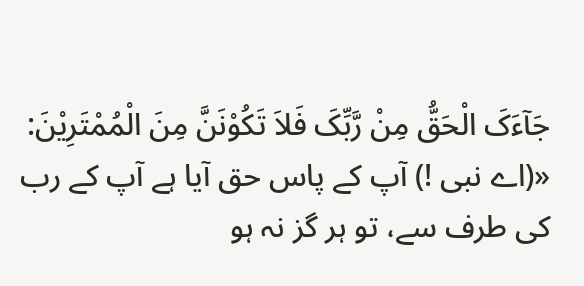جَآءَکَ الْحَقُّ مِنْ رَّبِّکَ فَلاَ تَکُوْنَنَّ مِنَ الْمُمْتَرِیْنَ:  «(اے نبی !) آپ کے پاس حق آیا ہے آپ کے رب کی طرف سے، تو ہر گز نہ ہو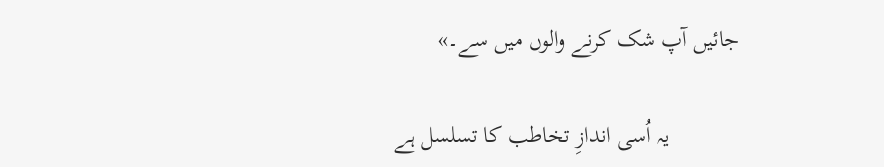جائیں آپ شک کرنے والوں میں سے۔»

            یہ اُسی اندازِ تخاطب کا تسلسل ہے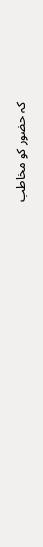کہ حضور کو مخاطب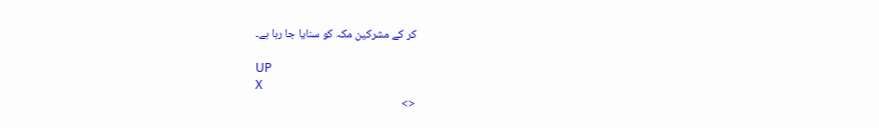کر کے مشرکین مکہ کو سنایا جا رہا ہے۔

UP
X
<>